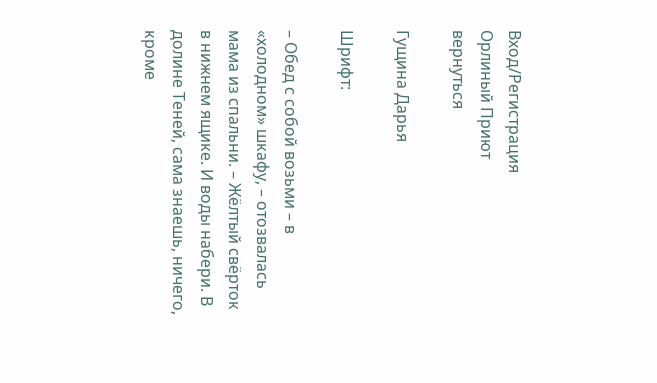Вход/Регистрация
Орлиный Приют
вернуться

Гущина Дарья

Шрифт:

– Обед с собой возьми – в «холодном» шкафу, – отозвалась мама из спальни. – Жёлтый свёрток в нижнем ящике. И воды набери. В долине Теней, сама знаешь, ничего, кроме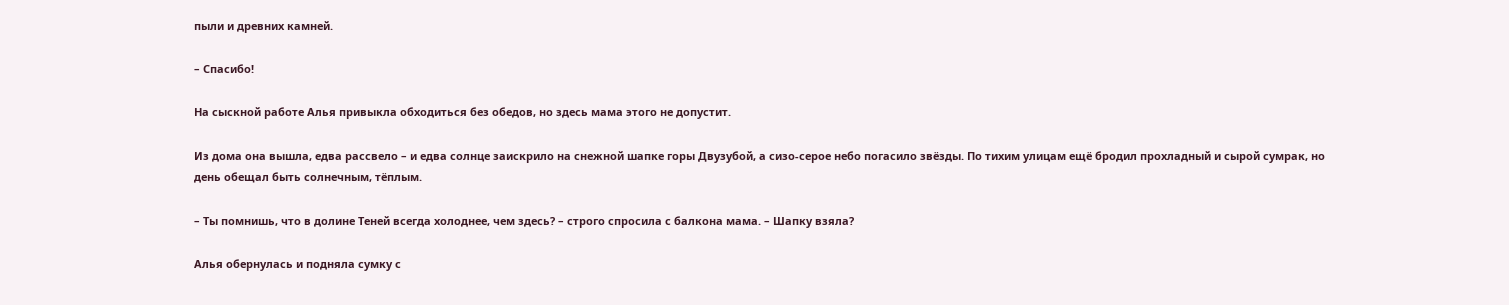пыли и древних камней.

– Спасибо!

На сыскной работе Алья привыкла обходиться без обедов, но здесь мама этого не допустит.

Из дома она вышла, едва рассвело – и едва солнце заискрило на снежной шапке горы Двузубой, а сизо-серое небо погасило звёзды. По тихим улицам ещё бродил прохладный и сырой сумрак, но день обещал быть солнечным, тёплым.

– Ты помнишь, что в долине Теней всегда холоднее, чем здесь? – строго спросила с балкона мама. – Шапку взяла?

Алья обернулась и подняла сумку с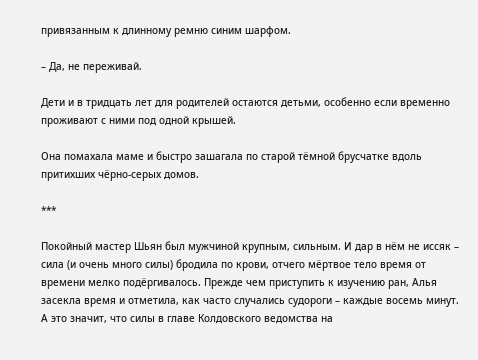привязанным к длинному ремню синим шарфом.

– Да, не переживай.

Дети и в тридцать лет для родителей остаются детьми, особенно если временно проживают с ними под одной крышей.

Она помахала маме и быстро зашагала по старой тёмной брусчатке вдоль притихших чёрно-серых домов.

***

Покойный мастер Шьян был мужчиной крупным, сильным. И дар в нём не иссяк – сила (и очень много силы) бродила по крови, отчего мёртвое тело время от времени мелко подёргивалось. Прежде чем приступить к изучению ран, Алья засекла время и отметила, как часто случались судороги – каждые восемь минут. А это значит, что силы в главе Колдовского ведомства на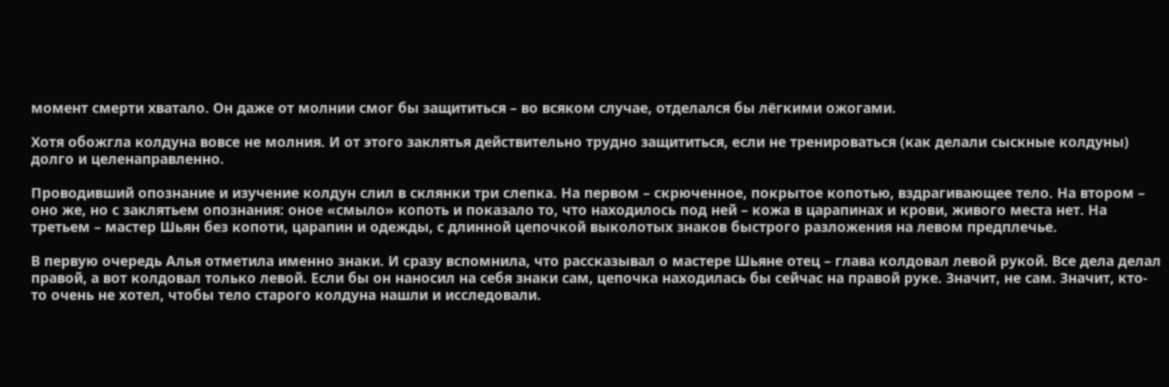момент смерти хватало. Он даже от молнии смог бы защититься – во всяком случае, отделался бы лёгкими ожогами.

Хотя обожгла колдуна вовсе не молния. И от этого заклятья действительно трудно защититься, если не тренироваться (как делали сыскные колдуны) долго и целенаправленно.

Проводивший опознание и изучение колдун слил в склянки три слепка. На первом – скрюченное, покрытое копотью, вздрагивающее тело. На втором – оно же, но с заклятьем опознания: оное «смыло» копоть и показало то, что находилось под ней – кожа в царапинах и крови, живого места нет. На третьем – мастер Шьян без копоти, царапин и одежды, с длинной цепочкой выколотых знаков быстрого разложения на левом предплечье.

В первую очередь Алья отметила именно знаки. И сразу вспомнила, что рассказывал о мастере Шьяне отец – глава колдовал левой рукой. Все дела делал правой, а вот колдовал только левой. Если бы он наносил на себя знаки сам, цепочка находилась бы сейчас на правой руке. Значит, не сам. Значит, кто-то очень не хотел, чтобы тело старого колдуна нашли и исследовали.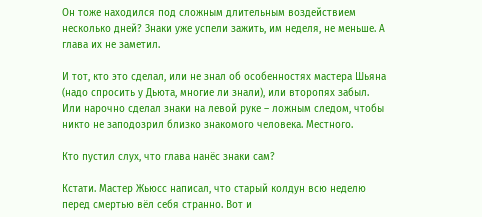Он тоже находился под сложным длительным воздействием несколько дней? Знаки уже успели зажить, им неделя, не меньше. А глава их не заметил.

И тот, кто это сделал, или не знал об особенностях мастера Шьяна (надо спросить у Дьюта, многие ли знали), или второпях забыл. Или нарочно сделал знаки на левой руке – ложным следом, чтобы никто не заподозрил близко знакомого человека. Местного.

Кто пустил слух, что глава нанёс знаки сам?

Кстати. Мастер Жьюсс написал, что старый колдун всю неделю перед смертью вёл себя странно. Вот и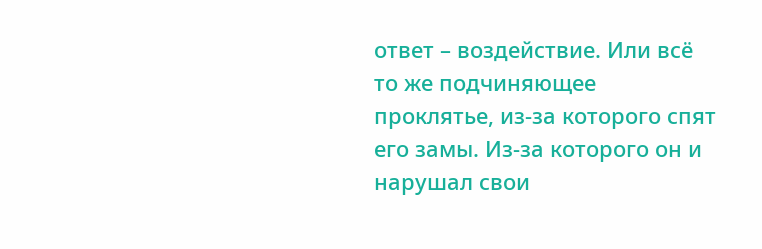ответ – воздействие. Или всё то же подчиняющее проклятье, из-за которого спят его замы. Из-за которого он и нарушал свои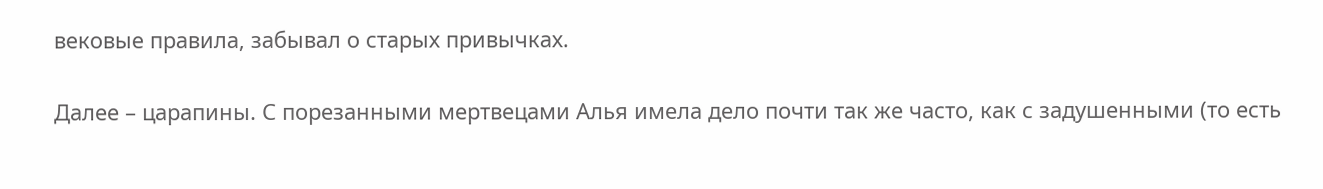вековые правила, забывал о старых привычках.

Далее – царапины. С порезанными мертвецами Алья имела дело почти так же часто, как с задушенными (то есть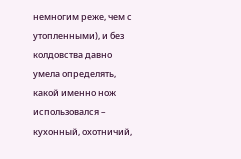немногим реже, чем с утопленными), и без колдовства давно умела определять, какой именно нож использовался – кухонный, охотничий,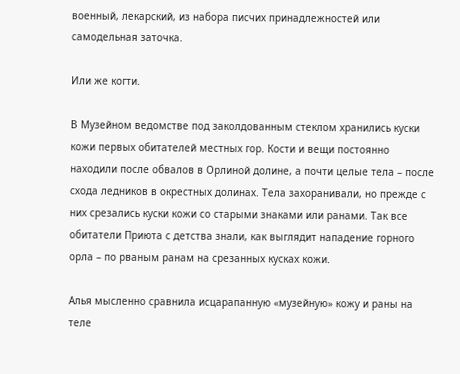военный, лекарский, из набора писчих принадлежностей или самодельная заточка.

Или же когти.

В Музейном ведомстве под заколдованным стеклом хранились куски кожи первых обитателей местных гор. Кости и вещи постоянно находили после обвалов в Орлиной долине, а почти целые тела – после схода ледников в окрестных долинах. Тела захоранивали, но прежде с них срезались куски кожи со старыми знаками или ранами. Так все обитатели Приюта с детства знали, как выглядит нападение горного орла – по рваным ранам на срезанных кусках кожи.

Алья мысленно сравнила исцарапанную «музейную» кожу и раны на теле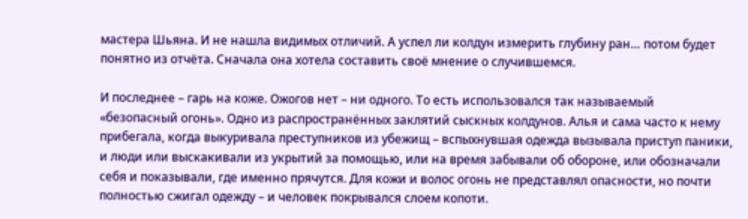мастера Шьяна. И не нашла видимых отличий. А успел ли колдун измерить глубину ран… потом будет понятно из отчёта. Сначала она хотела составить своё мнение о случившемся.

И последнее – гарь на коже. Ожогов нет – ни одного. То есть использовался так называемый «безопасный огонь». Одно из распространённых заклятий сыскных колдунов. Алья и сама часто к нему прибегала, когда выкуривала преступников из убежищ – вспыхнувшая одежда вызывала приступ паники, и люди или выскакивали из укрытий за помощью, или на время забывали об обороне, или обозначали себя и показывали, где именно прячутся. Для кожи и волос огонь не представлял опасности, но почти полностью сжигал одежду – и человек покрывался слоем копоти.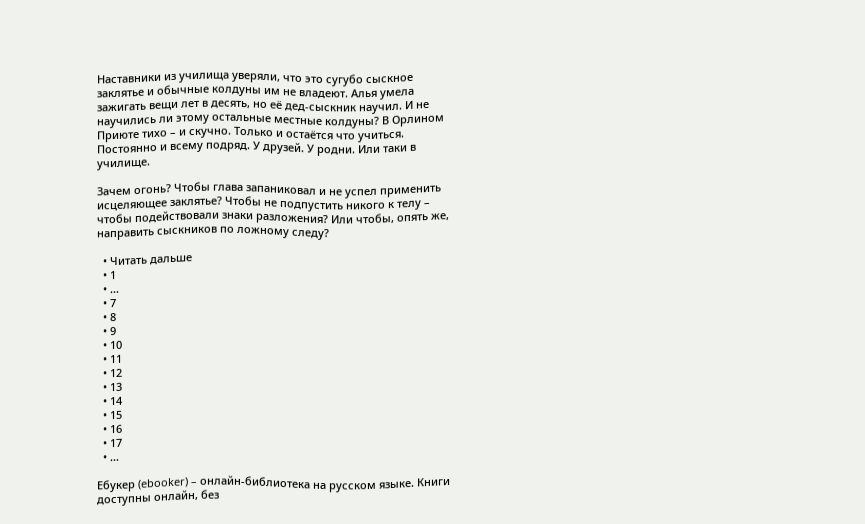Наставники из училища уверяли, что это сугубо сыскное заклятье и обычные колдуны им не владеют. Алья умела зажигать вещи лет в десять, но её дед-сыскник научил. И не научились ли этому остальные местные колдуны? В Орлином Приюте тихо – и скучно. Только и остаётся что учиться. Постоянно и всему подряд. У друзей. У родни. Или таки в училище.

Зачем огонь? Чтобы глава запаниковал и не успел применить исцеляющее заклятье? Чтобы не подпустить никого к телу – чтобы подействовали знаки разложения? Или чтобы, опять же, направить сыскников по ложному следу?

  • Читать дальше
  • 1
  • ...
  • 7
  • 8
  • 9
  • 10
  • 11
  • 12
  • 13
  • 14
  • 15
  • 16
  • 17
  • ...

Ебукер (ebooker) – онлайн-библиотека на русском языке. Книги доступны онлайн, без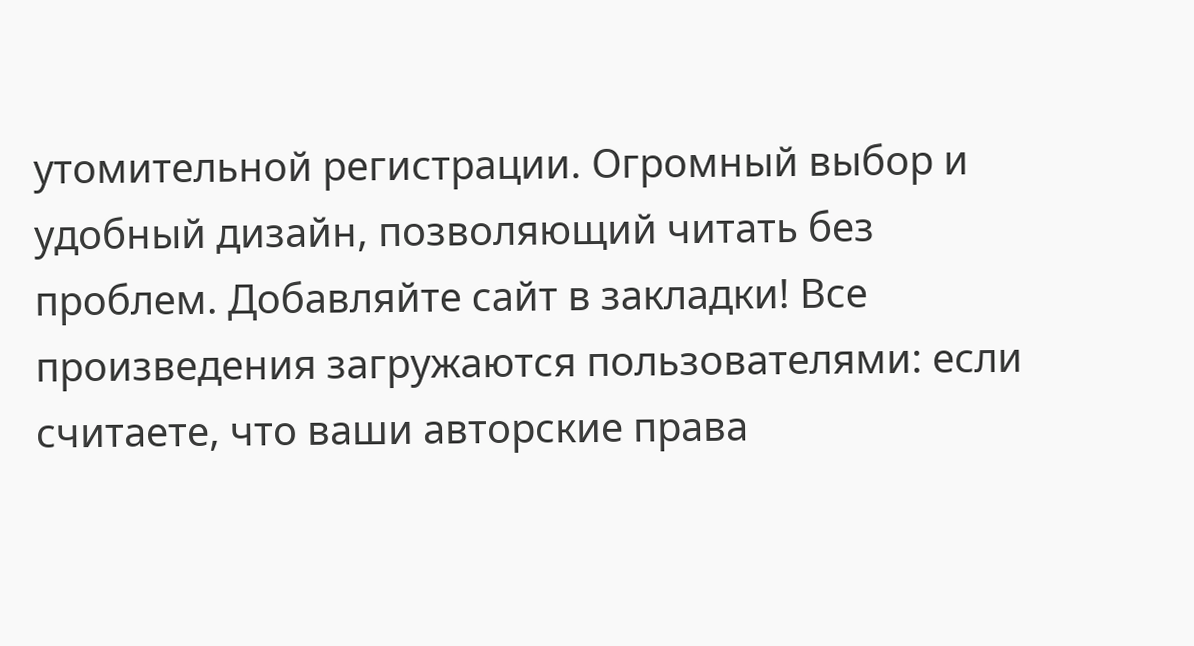утомительной регистрации. Огромный выбор и удобный дизайн, позволяющий читать без проблем. Добавляйте сайт в закладки! Все произведения загружаются пользователями: если считаете, что ваши авторские права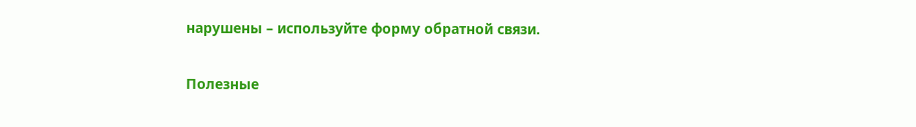нарушены – используйте форму обратной связи.

Полезные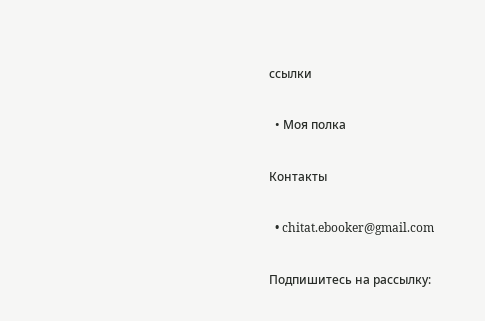ссылки

  • Моя полка

Контакты

  • chitat.ebooker@gmail.com

Подпишитесь на рассылку: